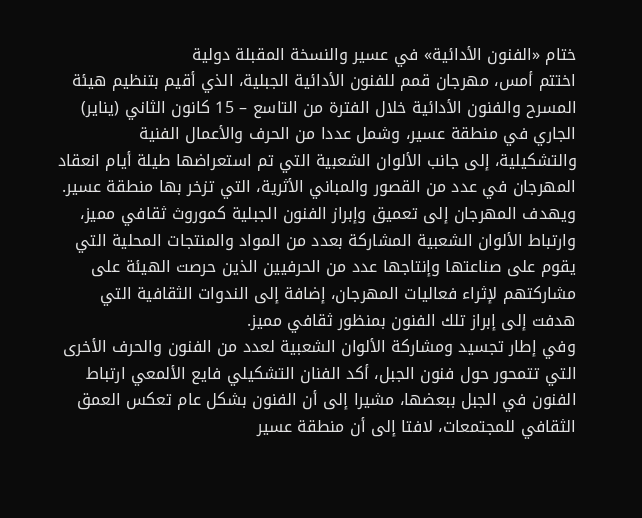ختام «الفنون الأدائية» في عسير والنسخة المقبلة دولية
اختتم أمس، مهرجان قمم للفنون الأدائية الجبلية، الذي أقيم بتنظيم هيئة المسرح والفنون الأدائية خلال الفترة من التاسع – 15 كانون الثاني (يناير) الجاري في منطقة عسير، وشمل عددا من الحرف والأعمال الفنية والتشكيلية، إلى جانب الألوان الشعبية التي تم استعراضها طيلة أيام انعقاد المهرجان في عدد من القصور والمباني الأثرية، التي تزخر بها منطقة عسير.
ويهدف المهرجان إلى تعميق وإبراز الفنون الجبلية كموروث ثقافي مميز، وارتباط الألوان الشعبية المشاركة بعدد من المواد والمنتجات المحلية التي يقوم على صناعتها وإنتاجها عدد من الحرفيين الذين حرصت الهيئة على مشاركتهم لإثراء فعاليات المهرجان، إضافة إلى الندوات الثقافية التي هدفت إلى إبراز تلك الفنون بمنظور ثقافي مميز.
وفي إطار تجسيد ومشاركة الألوان الشعبية لعدد من الفنون والحرف الأخرى التي تتمحور حول فنون الجبل، أكد الفنان التشكيلي فايع الألمعي ارتباط الفنون في الجبل ببعضها، مشيرا إلى أن الفنون بشكل عام تعكس العمق الثقافي للمجتمعات، لافتا إلى أن منطقة عسير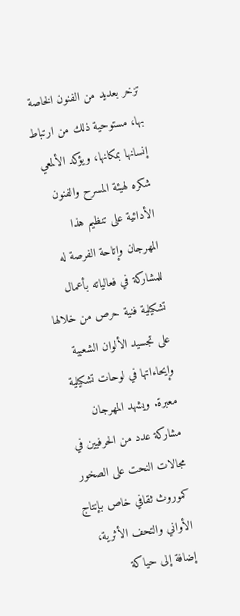تزخر بعديد من الفنون الخاصة بها، مستوحية ذلك من ارتباط إنسانها بمكانها، ويؤكد الألمعي شكره لهيئة المسرح والفنون الأدائية على تنظيم هذا المهرجان وإتاحة الفرصة له للمشاركة في فعالياته بأعمال تشكيلية فنية حرص من خلالها على تجسيد الألوان الشعبية وإيحاءاتها في لوحات تشكيلية معبرة. ويشهد المهرجان مشاركة عدد من الحرفيين في مجالات النحت على الصخور كموروث ثقافي خاص بإنتاج الأواني والتحف الأثرية، إضافة إلى حياكة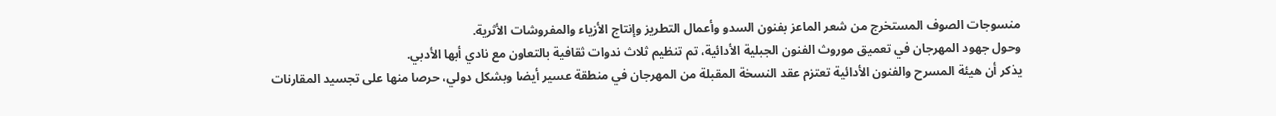منسوجات الصوف المستخرج من شعر الماعز بفنون السدو وأعمال التطريز وإنتاج الأزياء والمفروشات الأثرية.
وحول جهود المهرجان في تعميق موروث الفنون الجبلية الأدائية، تم تنظيم ثلاث ندوات ثقافية بالتعاون مع نادي أبها الأدبي.
يذكر أن هيئة المسرح والفنون الأدائية تعتزم عقد النسخة المقبلة من المهرجان في منطقة عسير أيضا وبشكل دولي، حرصا منها على تجسيد المقارنات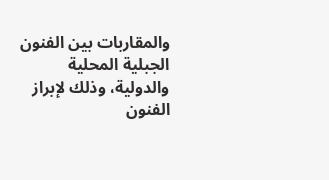والمقاربات بين الفنون الجبلية المحلية والدولية، وذلك لإبراز الفنون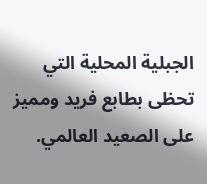الجبلية المحلية التي تحظى بطابع فريد ومميز على الصعيد العالمي.